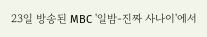23일 방송된 MBC '일밤-진짜 사나이'에서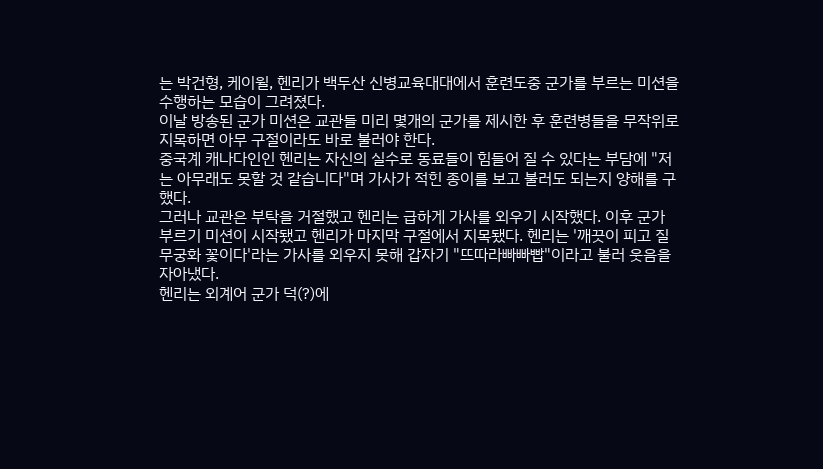는 박건형, 케이윌, 헨리가 백두산 신병교육대대에서 훈련도중 군가를 부르는 미션을 수행하는 모습이 그려졌다.
이날 방송된 군가 미션은 교관들 미리 몇개의 군가를 제시한 후 훈련병들을 무작위로 지목하면 아무 구절이라도 바로 불러야 한다.
중국계 캐나다인인 헨리는 자신의 실수로 동료들이 힘들어 질 수 있다는 부담에 "저는 아무래도 못할 것 같습니다"며 가사가 적힌 종이를 보고 불러도 되는지 양해를 구했다.
그러나 교관은 부탁을 거절했고 헨리는 급하게 가사를 외우기 시작했다. 이후 군가 부르기 미션이 시작됐고 헨리가 마지막 구절에서 지목됐다. 헨리는 '깨끗이 피고 질 무궁화 꽃이다'라는 가사를 외우지 못해 갑자기 "뜨따라빠빠빱"이라고 불러 웃음을 자아냈다.
헨리는 외계어 군가 덕(?)에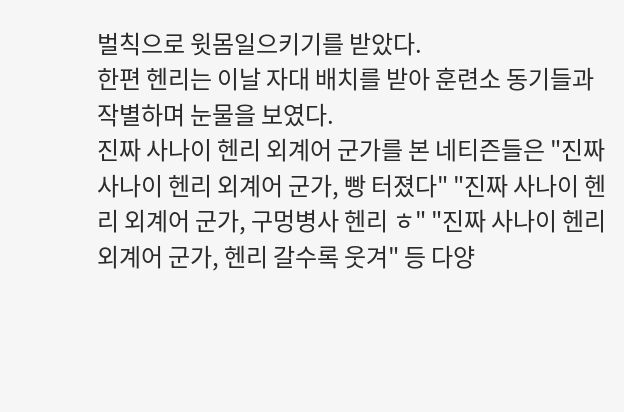벌칙으로 윗몸일으키기를 받았다.
한편 헨리는 이날 자대 배치를 받아 훈련소 동기들과 작별하며 눈물을 보였다.
진짜 사나이 헨리 외계어 군가를 본 네티즌들은 "진짜 사나이 헨리 외계어 군가, 빵 터졌다" "진짜 사나이 헨리 외계어 군가, 구멍병사 헨리 ㅎ" "진짜 사나이 헨리 외계어 군가, 헨리 갈수록 웃겨" 등 다양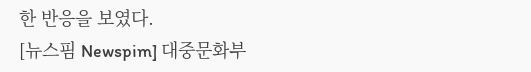한 반응을 보였다.
[뉴스핌 Newspim] 대중문화부